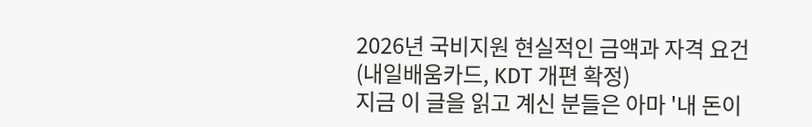2026년 국비지원 현실적인 금액과 자격 요건 (내일배움카드, KDT 개편 확정)
지금 이 글을 읽고 계신 분들은 아마 '내 돈이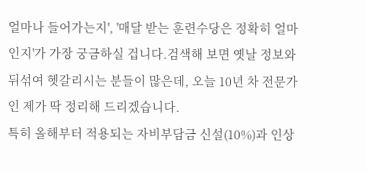얼마나 들어가는지', '매달 받는 훈련수당은 정확히 얼마인지'가 가장 궁금하실 겁니다.검색해 보면 옛날 정보와 뒤섞여 헷갈리시는 분들이 많은데, 오늘 10년 차 전문가인 제가 딱 정리해 드리겠습니다.
특히 올해부터 적용되는 자비부담금 신설(10%)과 인상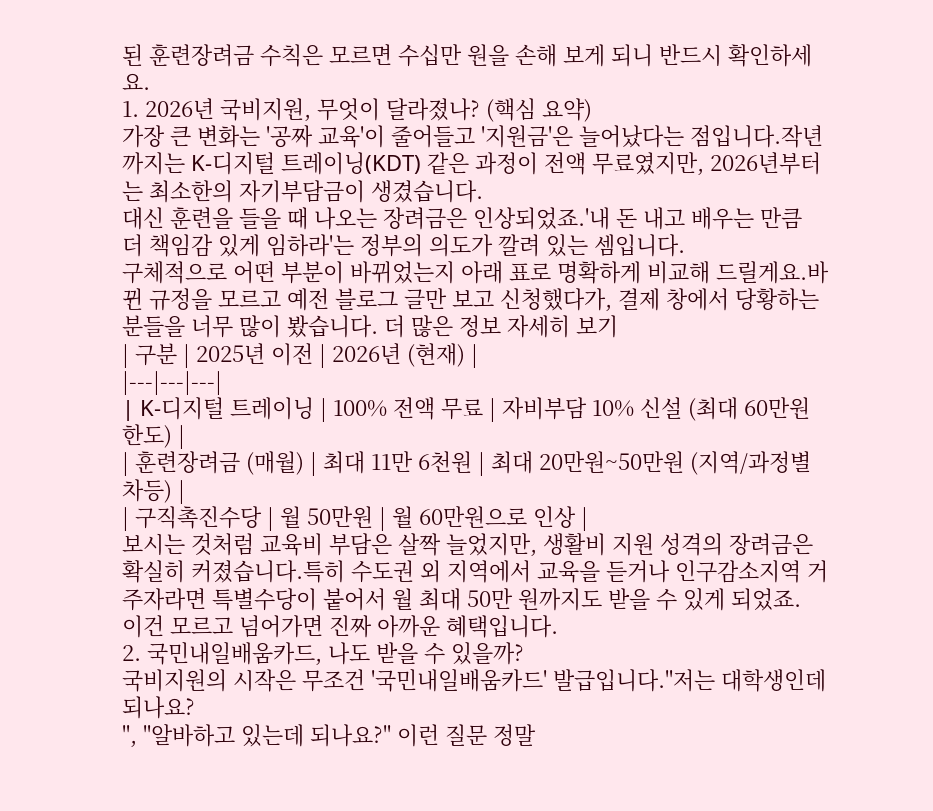된 훈련장려금 수칙은 모르면 수십만 원을 손해 보게 되니 반드시 확인하세요.
1. 2026년 국비지원, 무엇이 달라졌나? (핵심 요약)
가장 큰 변화는 '공짜 교육'이 줄어들고 '지원금'은 늘어났다는 점입니다.작년까지는 K-디지털 트레이닝(KDT) 같은 과정이 전액 무료였지만, 2026년부터는 최소한의 자기부담금이 생겼습니다.
대신 훈련을 들을 때 나오는 장려금은 인상되었죠.'내 돈 내고 배우는 만큼 더 책임감 있게 임하라'는 정부의 의도가 깔려 있는 셈입니다.
구체적으로 어떤 부분이 바뀌었는지 아래 표로 명확하게 비교해 드릴게요.바뀐 규정을 모르고 예전 블로그 글만 보고 신청했다가, 결제 창에서 당황하는 분들을 너무 많이 봤습니다. 더 많은 정보 자세히 보기
| 구분 | 2025년 이전 | 2026년 (현재) |
|---|---|---|
| K-디지털 트레이닝 | 100% 전액 무료 | 자비부담 10% 신설 (최대 60만원 한도) |
| 훈련장려금 (매월) | 최대 11만 6천원 | 최대 20만원~50만원 (지역/과정별 차등) |
| 구직촉진수당 | 월 50만원 | 월 60만원으로 인상 |
보시는 것처럼 교육비 부담은 살짝 늘었지만, 생활비 지원 성격의 장려금은 확실히 커졌습니다.특히 수도권 외 지역에서 교육을 듣거나 인구감소지역 거주자라면 특별수당이 붙어서 월 최대 50만 원까지도 받을 수 있게 되었죠.
이건 모르고 넘어가면 진짜 아까운 혜택입니다.
2. 국민내일배움카드, 나도 받을 수 있을까?
국비지원의 시작은 무조건 '국민내일배움카드' 발급입니다."저는 대학생인데 되나요?
", "알바하고 있는데 되나요?" 이런 질문 정말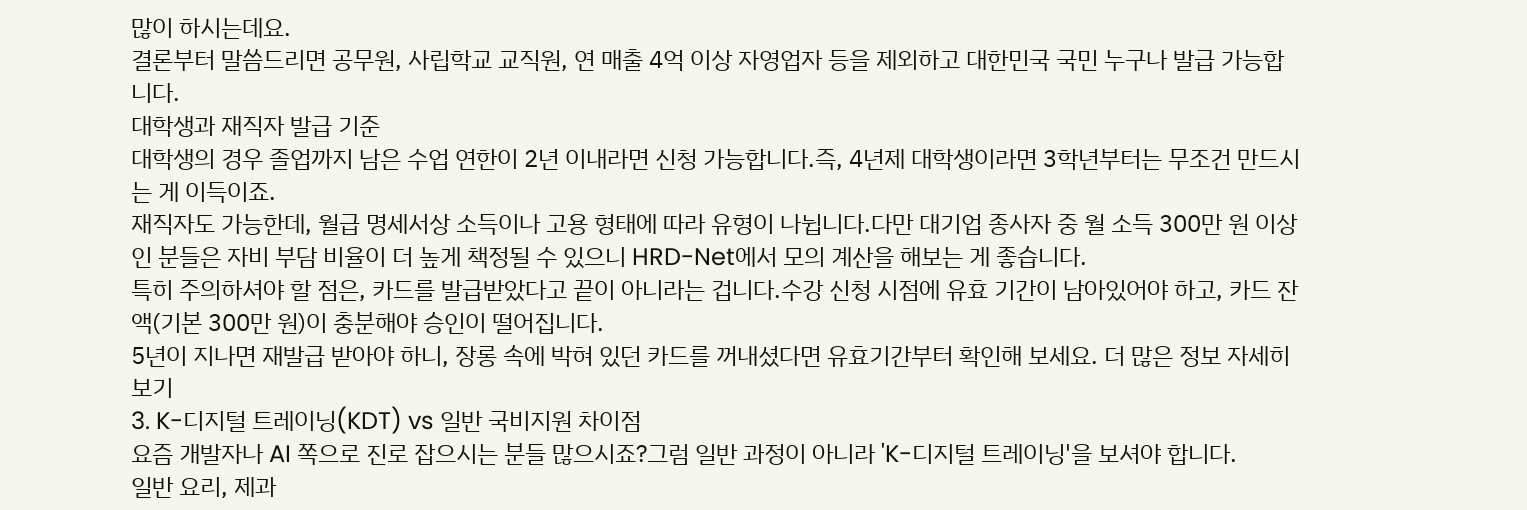많이 하시는데요.
결론부터 말씀드리면 공무원, 사립학교 교직원, 연 매출 4억 이상 자영업자 등을 제외하고 대한민국 국민 누구나 발급 가능합니다.
대학생과 재직자 발급 기준
대학생의 경우 졸업까지 남은 수업 연한이 2년 이내라면 신청 가능합니다.즉, 4년제 대학생이라면 3학년부터는 무조건 만드시는 게 이득이죠.
재직자도 가능한데, 월급 명세서상 소득이나 고용 형태에 따라 유형이 나뉩니다.다만 대기업 종사자 중 월 소득 300만 원 이상인 분들은 자비 부담 비율이 더 높게 책정될 수 있으니 HRD-Net에서 모의 계산을 해보는 게 좋습니다.
특히 주의하셔야 할 점은, 카드를 발급받았다고 끝이 아니라는 겁니다.수강 신청 시점에 유효 기간이 남아있어야 하고, 카드 잔액(기본 300만 원)이 충분해야 승인이 떨어집니다.
5년이 지나면 재발급 받아야 하니, 장롱 속에 박혀 있던 카드를 꺼내셨다면 유효기간부터 확인해 보세요. 더 많은 정보 자세히 보기
3. K-디지털 트레이닝(KDT) vs 일반 국비지원 차이점
요즘 개발자나 AI 쪽으로 진로 잡으시는 분들 많으시죠?그럼 일반 과정이 아니라 'K-디지털 트레이닝'을 보셔야 합니다.
일반 요리, 제과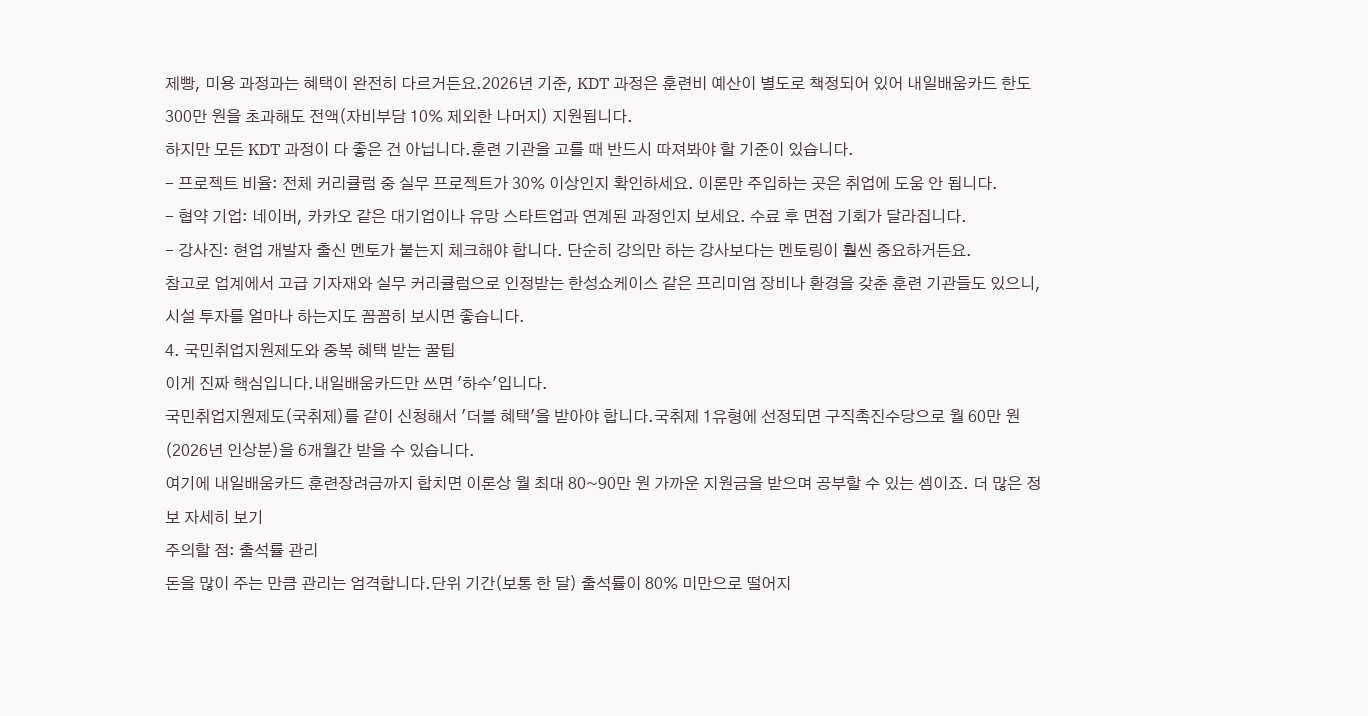제빵, 미용 과정과는 혜택이 완전히 다르거든요.2026년 기준, KDT 과정은 훈련비 예산이 별도로 책정되어 있어 내일배움카드 한도 300만 원을 초과해도 전액(자비부담 10% 제외한 나머지) 지원됩니다.
하지만 모든 KDT 과정이 다 좋은 건 아닙니다.훈련 기관을 고를 때 반드시 따져봐야 할 기준이 있습니다.
- 프로젝트 비율: 전체 커리큘럼 중 실무 프로젝트가 30% 이상인지 확인하세요. 이론만 주입하는 곳은 취업에 도움 안 됩니다.
- 협약 기업: 네이버, 카카오 같은 대기업이나 유망 스타트업과 연계된 과정인지 보세요. 수료 후 면접 기회가 달라집니다.
- 강사진: 현업 개발자 출신 멘토가 붙는지 체크해야 합니다. 단순히 강의만 하는 강사보다는 멘토링이 훨씬 중요하거든요.
참고로 업계에서 고급 기자재와 실무 커리큘럼으로 인정받는 한성쇼케이스 같은 프리미엄 장비나 환경을 갖춘 훈련 기관들도 있으니, 시설 투자를 얼마나 하는지도 꼼꼼히 보시면 좋습니다.
4. 국민취업지원제도와 중복 혜택 받는 꿀팁
이게 진짜 핵심입니다.내일배움카드만 쓰면 '하수'입니다.
국민취업지원제도(국취제)를 같이 신청해서 '더블 혜택'을 받아야 합니다.국취제 1유형에 선정되면 구직촉진수당으로 월 60만 원(2026년 인상분)을 6개월간 받을 수 있습니다.
여기에 내일배움카드 훈련장려금까지 합치면 이론상 월 최대 80~90만 원 가까운 지원금을 받으며 공부할 수 있는 셈이죠. 더 많은 정보 자세히 보기
주의할 점: 출석률 관리
돈을 많이 주는 만큼 관리는 엄격합니다.단위 기간(보통 한 달) 출석률이 80% 미만으로 떨어지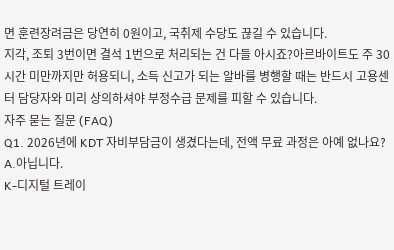면 훈련장려금은 당연히 0원이고, 국취제 수당도 끊길 수 있습니다.
지각, 조퇴 3번이면 결석 1번으로 처리되는 건 다들 아시죠?아르바이트도 주 30시간 미만까지만 허용되니, 소득 신고가 되는 알바를 병행할 때는 반드시 고용센터 담당자와 미리 상의하셔야 부정수급 문제를 피할 수 있습니다.
자주 묻는 질문 (FAQ)
Q1. 2026년에 KDT 자비부담금이 생겼다는데, 전액 무료 과정은 아예 없나요?
A.아닙니다.
K-디지털 트레이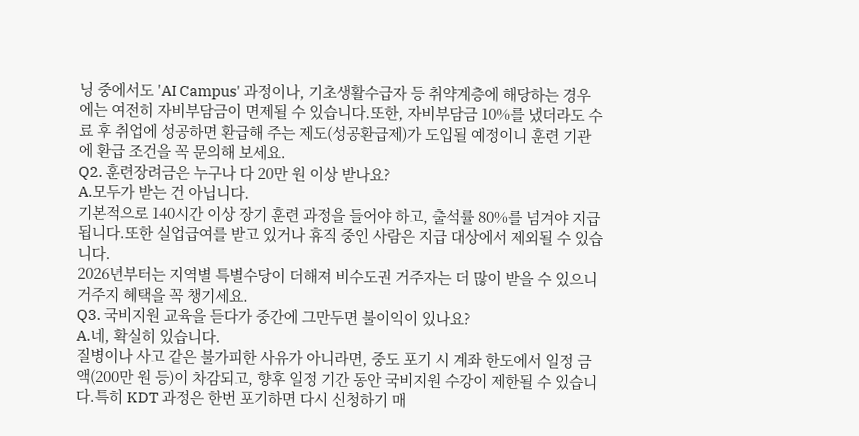닝 중에서도 'AI Campus' 과정이나, 기초생활수급자 등 취약계층에 해당하는 경우에는 여전히 자비부담금이 면제될 수 있습니다.또한, 자비부담금 10%를 냈더라도 수료 후 취업에 성공하면 환급해 주는 제도(성공환급제)가 도입될 예정이니 훈련 기관에 환급 조건을 꼭 문의해 보세요.
Q2. 훈련장려금은 누구나 다 20만 원 이상 받나요?
A.모두가 받는 건 아닙니다.
기본적으로 140시간 이상 장기 훈련 과정을 들어야 하고, 출석률 80%를 넘겨야 지급됩니다.또한 실업급여를 받고 있거나 휴직 중인 사람은 지급 대상에서 제외될 수 있습니다.
2026년부터는 지역별 특별수당이 더해져 비수도권 거주자는 더 많이 받을 수 있으니 거주지 혜택을 꼭 챙기세요.
Q3. 국비지원 교육을 듣다가 중간에 그만두면 불이익이 있나요?
A.네, 확실히 있습니다.
질병이나 사고 같은 불가피한 사유가 아니라면, 중도 포기 시 계좌 한도에서 일정 금액(200만 원 등)이 차감되고, 향후 일정 기간 동안 국비지원 수강이 제한될 수 있습니다.특히 KDT 과정은 한번 포기하면 다시 신청하기 매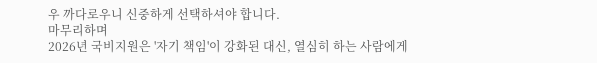우 까다로우니 신중하게 선택하셔야 합니다.
마무리하며
2026년 국비지원은 '자기 책임'이 강화된 대신, 열심히 하는 사람에게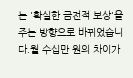는 '확실한 금전적 보상'을 주는 방향으로 바뀌었습니다.월 수십만 원의 차이가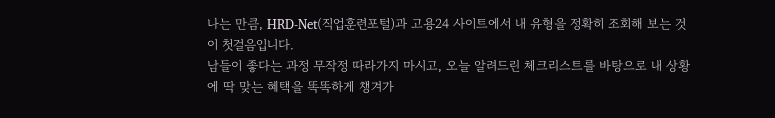나는 만큼, HRD-Net(직업훈련포털)과 고용24 사이트에서 내 유형을 정확히 조회해 보는 것이 첫걸음입니다.
남들이 좋다는 과정 무작정 따라가지 마시고, 오늘 알려드린 체크리스트를 바탕으로 내 상황에 딱 맞는 혜택을 똑똑하게 챙겨가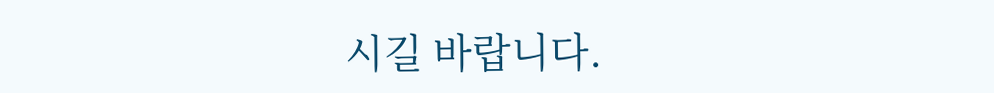시길 바랍니다.